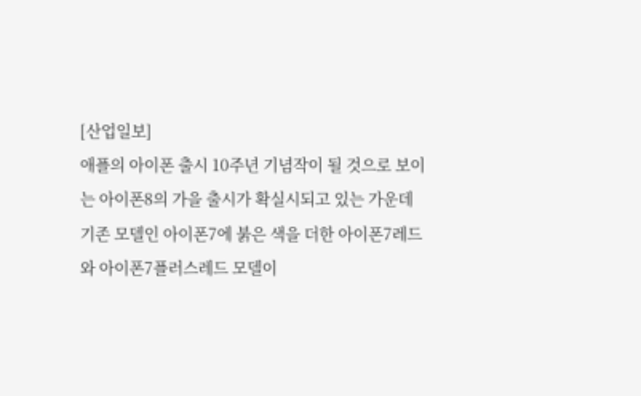[산업일보]
애플의 아이폰 출시 10주년 기념작이 될 것으로 보이는 아이폰8의 가을 출시가 확실시되고 있는 가운데 기존 모델인 아이폰7에 붉은 색을 더한 아이폰7레드와 아이폰7플러스레드 모델이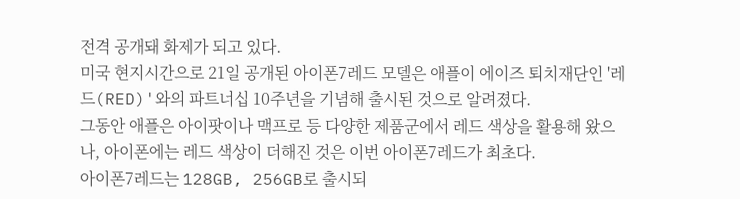전격 공개돼 화제가 되고 있다.
미국 현지시간으로 21일 공개된 아이폰7레드 모델은 애플이 에이즈 퇴치재단인 '레드(RED)'와의 파트너십 10주년을 기념해 출시된 것으로 알려졌다.
그동안 애플은 아이팟이나 맥프로 등 다양한 제품군에서 레드 색상을 활용해 왔으나, 아이폰에는 레드 색상이 더해진 것은 이번 아이폰7레드가 최초다.
아이폰7레드는 128GB, 256GB로 출시되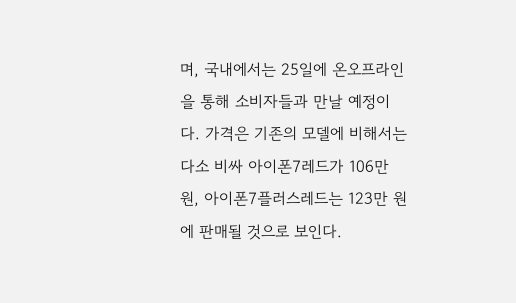며, 국내에서는 25일에 온오프라인을 통해 소비자들과 만날 예정이다. 가격은 기존의 모델에 비해서는 다소 비싸 아이폰7레드가 106만 원, 아이폰7플러스레드는 123만 원에 판매될 것으로 보인다.